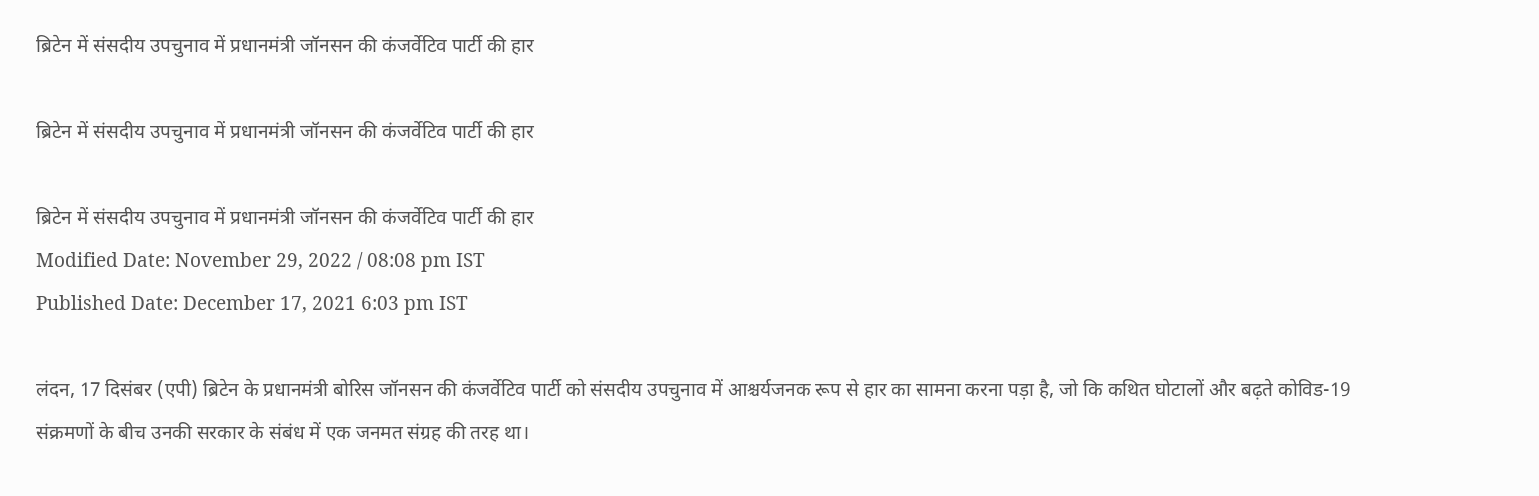ब्रिटेन में संसदीय उपचुनाव में प्रधानमंत्री जॉनसन की कंजर्वेटिव पार्टी की हार

ब्रिटेन में संसदीय उपचुनाव में प्रधानमंत्री जॉनसन की कंजर्वेटिव पार्टी की हार

ब्रिटेन में संसदीय उपचुनाव में प्रधानमंत्री जॉनसन की कंजर्वेटिव पार्टी की हार
Modified Date: November 29, 2022 / 08:08 pm IST
Published Date: December 17, 2021 6:03 pm IST

लंदन, 17 दिसंबर (एपी) ब्रिटेन के प्रधानमंत्री बोरिस जॉनसन की कंजर्वेटिव पार्टी को संसदीय उपचुनाव में आश्चर्यजनक रूप से हार का सामना करना पड़ा है, जो कि कथित घोटालों और बढ़ते कोविड-19 संक्रमणों के बीच उनकी सरकार के संबंध में एक जनमत संग्रह की तरह था।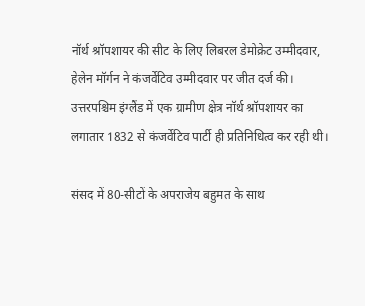नॉर्थ श्रॉपशायर की सीट के लिए लिबरल डेमोक्रेट उम्मीदवार, हेलेन मॉर्गन ने कंजर्वेटिव उम्मीदवार पर जीत दर्ज की। उत्तरपश्चिम इंग्लैंड में एक ग्रामीण क्षेत्र नॉर्थ श्रॉपशायर का लगातार 1832 से कंजर्वेटिव पार्टी ही प्रतिनिधित्व कर रही थी।

संसद में 80-सीटों के अपराजेय बहुमत के साथ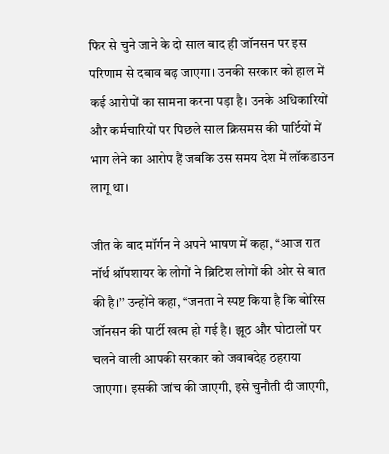फिर से चुने जाने के दो साल बाद ही जॉनसन पर इस परिणाम से दबाव बढ़ जाएगा। उनकी सरकार को हाल में कई आरोपों का सामना करना पड़ा है। उनके अधिकारियों और कर्मचारियों पर पिछले साल क्रिसमस की पार्टियों में भाग लेने का आरोप हैं जबकि उस समय देश में लॉकडाउन लागू था।

जीत के बाद मॉर्गन ने अपने भाषण में कहा, ‘‘आज रात नॉर्थ श्रॉपशायर के लोगों ने ब्रिटिश लोगों की ओर से बात की है।’’ उन्होंने कहा, ‘‘जनता ने स्पष्ट किया है कि बोरिस जॉनसन की पार्टी खत्म हो गई है। झूठ और घोटालों पर चलने वाली आपकी सरकार को जवाबदेह ठहराया जाएगा। इसकी जांच की जाएगी, इसे चुनौती दी जाएगी,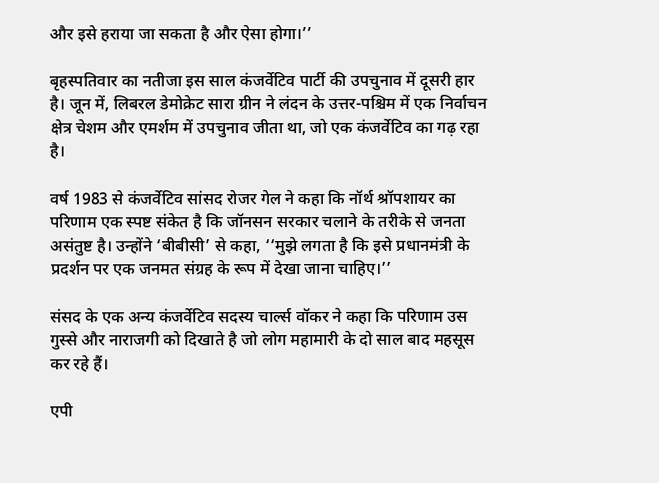और इसे हराया जा सकता है और ऐसा होगा।’’

बृहस्पतिवार का नतीजा इस साल कंजर्वेटिव पार्टी की उपचुनाव में दूसरी हार है। जून में, लिबरल डेमोक्रेट सारा ग्रीन ने लंदन के उत्तर-पश्चिम में एक निर्वाचन क्षेत्र चेशम और एमर्शम में उपचुनाव जीता था, जो एक कंजर्वेटिव का गढ़ रहा है।

वर्ष 1983 से कंजर्वेटिव सांसद रोजर गेल ने कहा कि नॉर्थ श्रॉपशायर का परिणाम एक स्पष्ट संकेत है कि जॉनसन सरकार चलाने के तरीके से जनता असंतुष्ट है। उन्होंने ‘बीबीसी’ से कहा, ‘‘मुझे लगता है कि इसे प्रधानमंत्री के प्रदर्शन पर एक जनमत संग्रह के रूप में देखा जाना चाहिए।’’

संसद के एक अन्य कंजर्वेटिव सदस्य चार्ल्स वॉकर ने कहा कि परिणाम उस गुस्से और नाराजगी को दिखाते है जो लोग महामारी के दो साल बाद महसूस कर रहे हैं।

एपी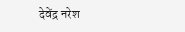देवेंद्र नरेश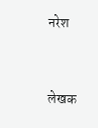नरेश


लेखक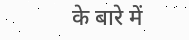के बारे में